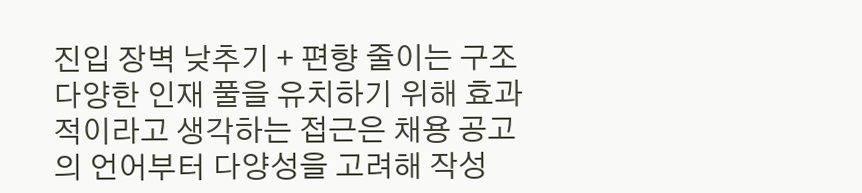진입 장벽 낮추기 + 편향 줄이는 구조
다양한 인재 풀을 유치하기 위해 효과적이라고 생각하는 접근은 채용 공고의 언어부터 다양성을 고려해 작성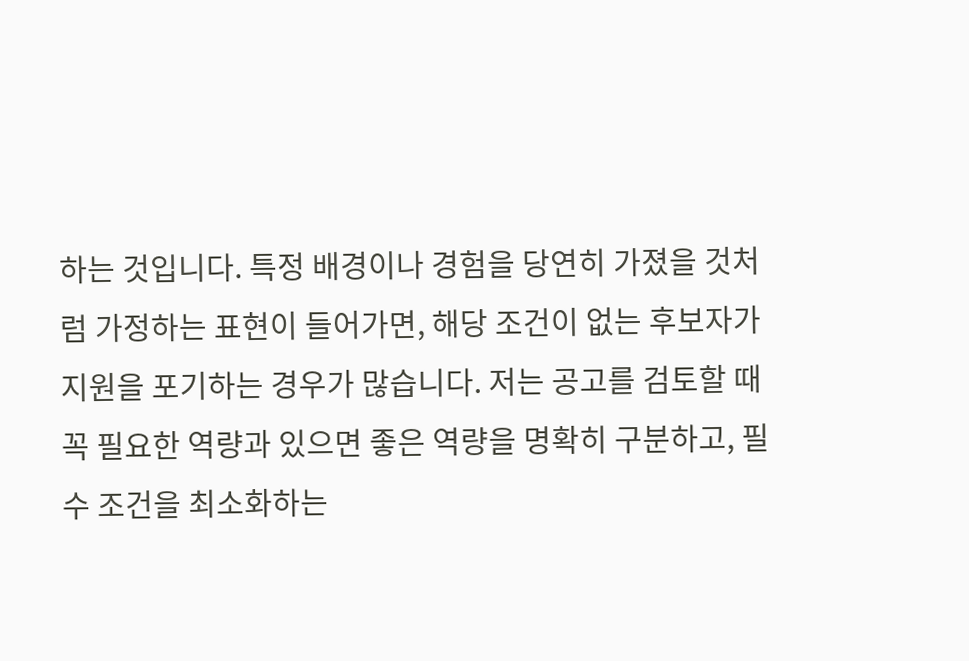하는 것입니다. 특정 배경이나 경험을 당연히 가졌을 것처럼 가정하는 표현이 들어가면, 해당 조건이 없는 후보자가 지원을 포기하는 경우가 많습니다. 저는 공고를 검토할 때 꼭 필요한 역량과 있으면 좋은 역량을 명확히 구분하고, 필수 조건을 최소화하는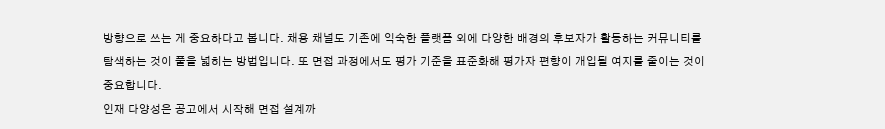방향으로 쓰는 게 중요하다고 봅니다. 채용 채널도 기존에 익숙한 플랫폼 외에 다양한 배경의 후보자가 활동하는 커뮤니티를 탐색하는 것이 풀을 넓히는 방법입니다. 또 면접 과정에서도 평가 기준을 표준화해 평가자 편향이 개입될 여지를 줄이는 것이 중요합니다.
인재 다양성은 공고에서 시작해 면접 설계까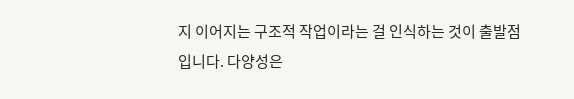지 이어지는 구조적 작업이라는 걸 인식하는 것이 출발점입니다. 다양성은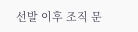선발 이후 조직 문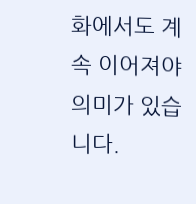화에서도 계속 이어져야 의미가 있습니다.